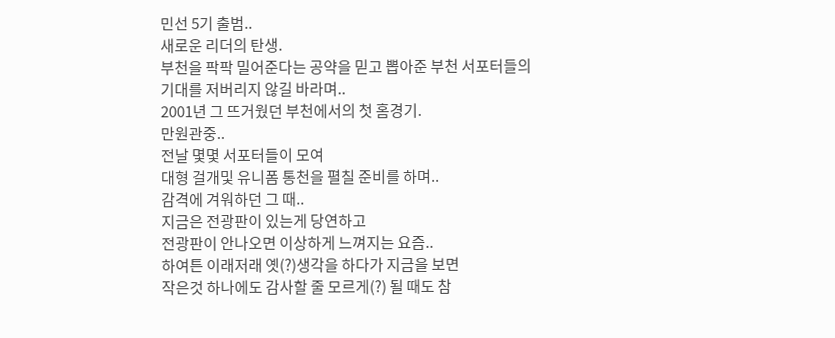민선 5기 출범..
새로운 리더의 탄생.
부천을 팍팍 밀어준다는 공약을 믿고 뽑아준 부천 서포터들의
기대를 저버리지 않길 바라며..
2001년 그 뜨거웠던 부천에서의 첫 홈경기.
만원관중..
전날 몇몇 서포터들이 모여
대형 걸개및 유니폼 통천을 펼칠 준비를 하며..
감격에 겨워하던 그 때..
지금은 전광판이 있는게 당연하고
전광판이 안나오면 이상하게 느껴지는 요즘..
하여튼 이래저래 옛(?)생각을 하다가 지금을 보면
작은것 하나에도 감사할 줄 모르게(?) 될 때도 참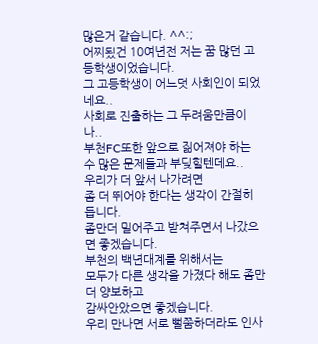많은거 같습니다. ^^:;
어찌됬건 10여년전 저는 꿈 많던 고등학생이었습니다.
그 고등학생이 어느덧 사회인이 되었네요..
사회로 진출하는 그 두려움만큼이나..
부천FC또한 앞으로 짊어져야 하는 수 많은 문제들과 부딪힐텐데요..
우리가 더 앞서 나가려면
좀 더 뛰어야 한다는 생각이 간절히 듭니다.
좀만더 밀어주고 받쳐주면서 나갔으면 좋겠습니다.
부천의 백년대계를 위해서는
모두가 다른 생각을 가졌다 해도 좀만 더 양보하고
감싸안았으면 좋겠습니다.
우리 만나면 서로 뻘쭘하더라도 인사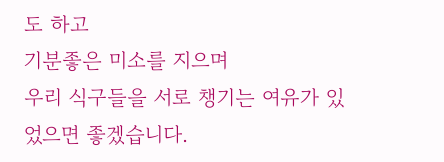도 하고
기분좋은 미소를 지으며
우리 식구들을 서로 챙기는 여유가 있었으면 좋겠습니다.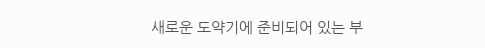새로운 도약기에 준비되어 있는 부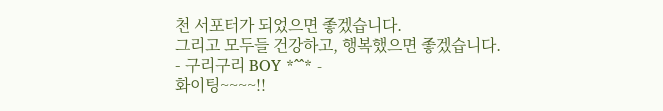천 서포터가 되었으면 좋겠습니다.
그리고 모두들 건강하고, 행복했으면 좋겠습니다.
- 구리구리 BOY *^^* -
화이팅~~~~!!